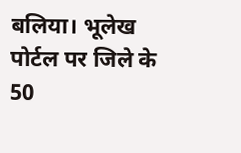बलिया। भूलेख पोर्टल पर जिले के 50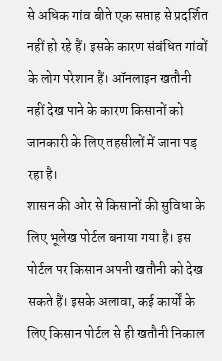से अधिक गांव बीते एक सप्ताह से प्रदर्शित नहीं हो रहे हैं। इसके कारण संबंधित गांवों के लोग परेशान हैं। ऑनलाइन खतौनी नहीं देख पाने के कारण किसानों को जानकारी के लिए तहसीलों में जाना पड़ रहा है।
शासन की ओर से किसानों की सुविधा के लिए भूलेख पोर्टल बनाया गया है। इस पोर्टल पर किसान अपनी खतौनी को देख सकते हैं। इसके अलावा, कई कार्यों के लिए किसान पोर्टल से ही खतौनी निकाल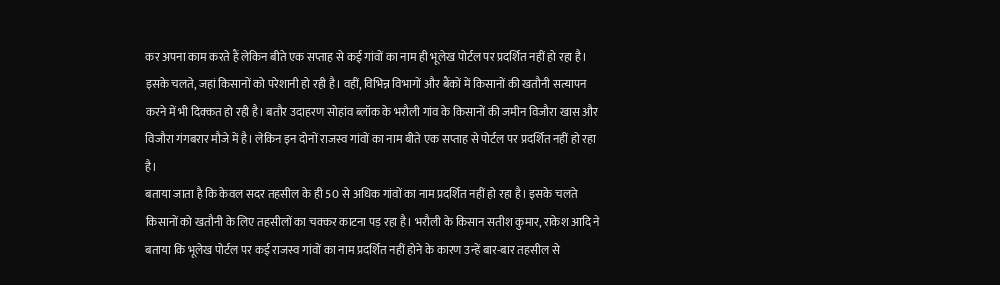कर अपना काम करते हैं लेकिन बीते एक सप्ताह से कई गांवों का नाम ही भूलेख पोर्टल पर प्रदर्शित नहीं हो रहा है।
इसके चलते, जहां किसानों को परेशानी हो रही है। वहीं, विभिन्न विभागों और बैंकों में किसानों की खतौनी सत्यापन करने में भी दिक्कत हो रही है। बतौर उदाहरण सोहांव ब्लॉक के भरौली गांव के किसानों की जमीन विजौरा खास और विजौरा गंगबरार मौजे में है। लेकिन इन दोनों राजस्व गांवों का नाम बीते एक सप्ताह से पोर्टल पर प्रदर्शित नहीं हो रहा है।
बताया जाता है कि केवल सदर तहसील के ही 50 से अधिक गांवों का नाम प्रदर्शित नहीं हो रहा है। इसके चलते किसानों को खतौनी के लिए तहसीलों का चक्कर काटना पड़ रहा है। भरौली के किसान सतीश कुमार, राकेश आदि ने बताया कि भूलेख पोर्टल पर कई राजस्व गांवों का नाम प्रदर्शित नहीं होने के कारण उन्हें बार-बार तहसील से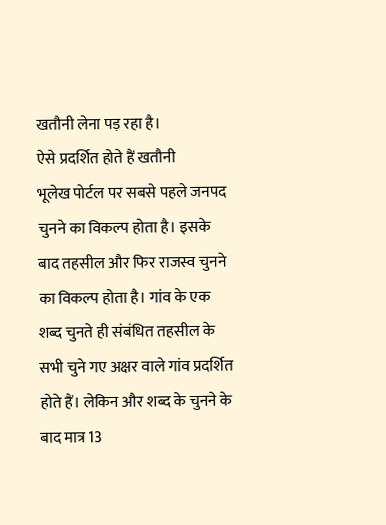खतौनी लेना पड़ रहा है।
ऐसे प्रदर्शित होते हैं खतौनी
भूलेख पोर्टल पर सबसे पहले जनपद चुनने का विकल्प होता है। इसके बाद तहसील और फिर राजस्व चुनने का विकल्प होता है। गांव के एक शब्द चुनते ही संबंधित तहसील के सभी चुने गए अक्षर वाले गांव प्रदर्शित होते हैं। लेकिन और शब्द के चुनने के बाद मात्र 13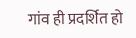गांव ही प्रदर्शित हो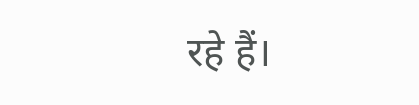रहे हैं।